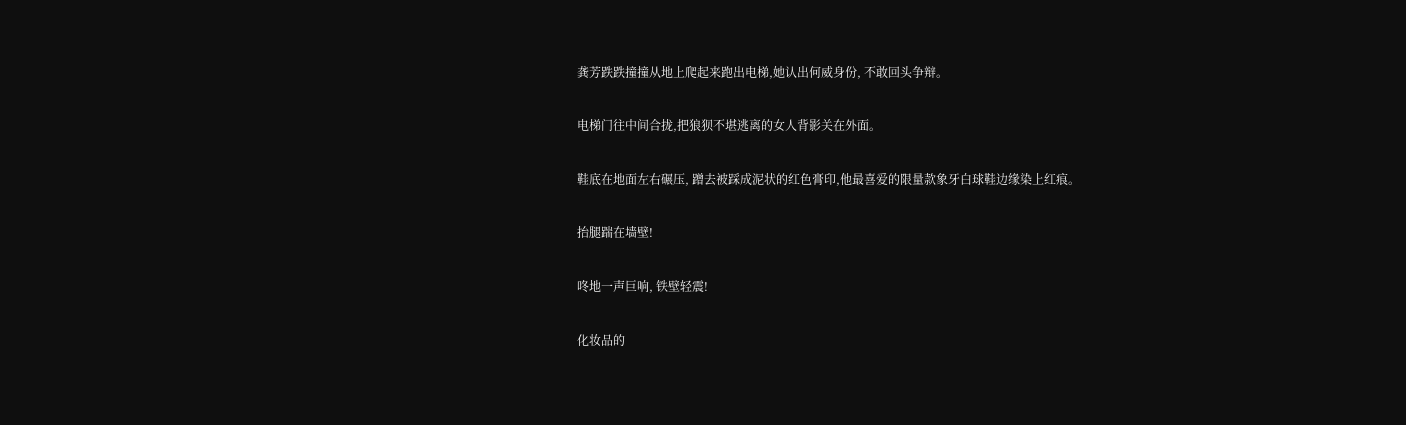龚芳跌跌撞撞从地上爬起来跑出电梯,她认出何威身份, 不敢回头争辩。

电梯门往中间合拢,把狼狈不堪逃离的女人背影关在外面。

鞋底在地面左右碾压, 蹭去被踩成泥状的红色膏印,他最喜爱的限量款象牙白球鞋边缘染上红痕。

抬腿踹在墙壁!

咚地一声巨响, 铁壁轻震!

化妆品的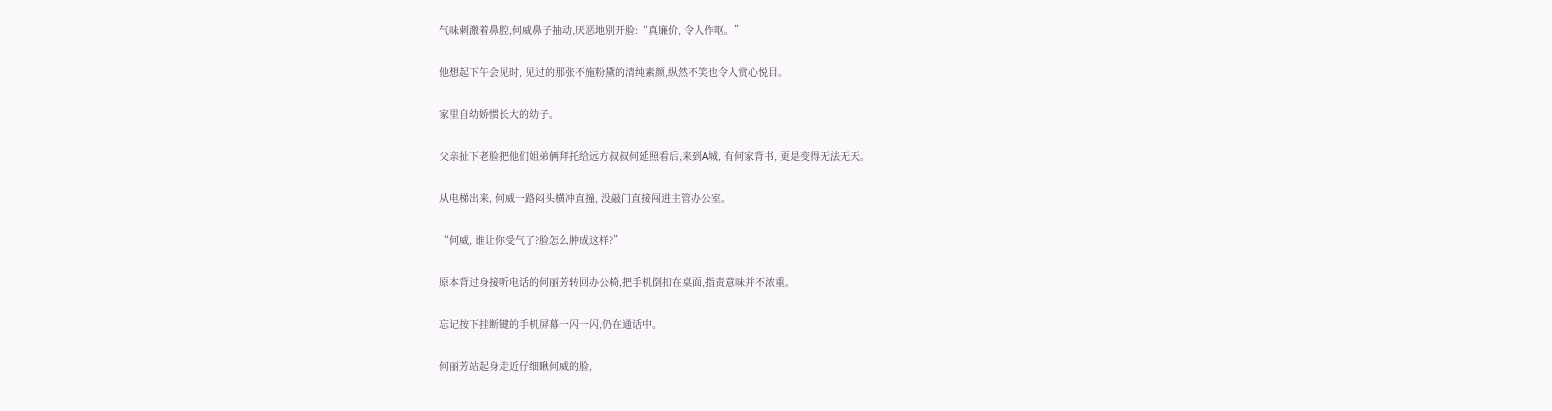气味刺激着鼻腔,何威鼻子抽动,厌恶地别开脸:“真廉价, 令人作呕。”

他想起下午会见时, 见过的那张不施粉黛的清纯素颜,纵然不笑也令人赏心悦目。

家里自幼娇惯长大的幼子。

父亲扯下老脸把他们姐弟俩拜托给远方叔叔何延照看后,来到A城, 有何家背书, 更是变得无法无天。

从电梯出来, 何威一路闷头横冲直撞, 没敲门直接闯进主管办公室。

“何威, 谁让你受气了?脸怎么肿成这样?”

原本背过身接听电话的何丽芳转回办公椅,把手机倒扣在桌面,指责意味并不浓重。

忘记按下挂断键的手机屏幕一闪一闪,仍在通话中。

何丽芳站起身走近仔细瞅何威的脸,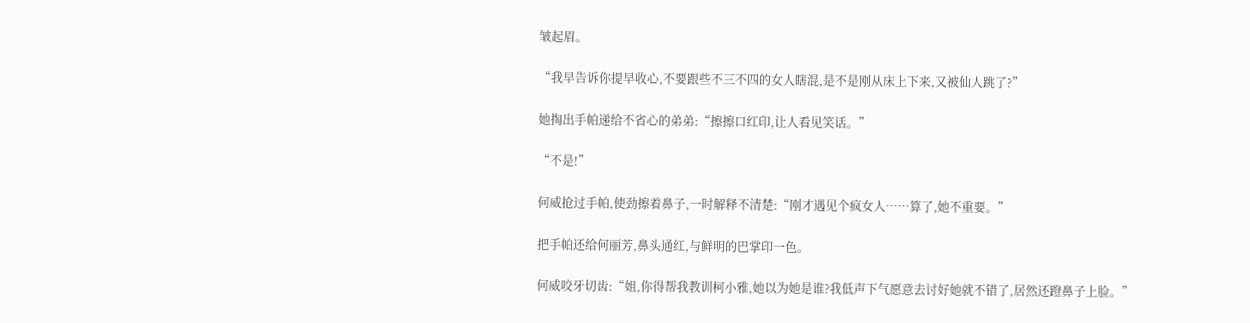皱起眉。

“我早告诉你提早收心,不要跟些不三不四的女人瞎混,是不是刚从床上下来,又被仙人跳了?”

她掏出手帕递给不省心的弟弟:“擦擦口红印,让人看见笑话。”

“不是!”

何威抢过手帕,使劲擦着鼻子,一时解释不清楚:“刚才遇见个疯女人……算了,她不重要。”

把手帕还给何丽芳,鼻头通红,与鲜明的巴掌印一色。

何威咬牙切齿:“姐,你得帮我教训柯小雅,她以为她是谁?我低声下气愿意去讨好她就不错了,居然还蹬鼻子上脸。”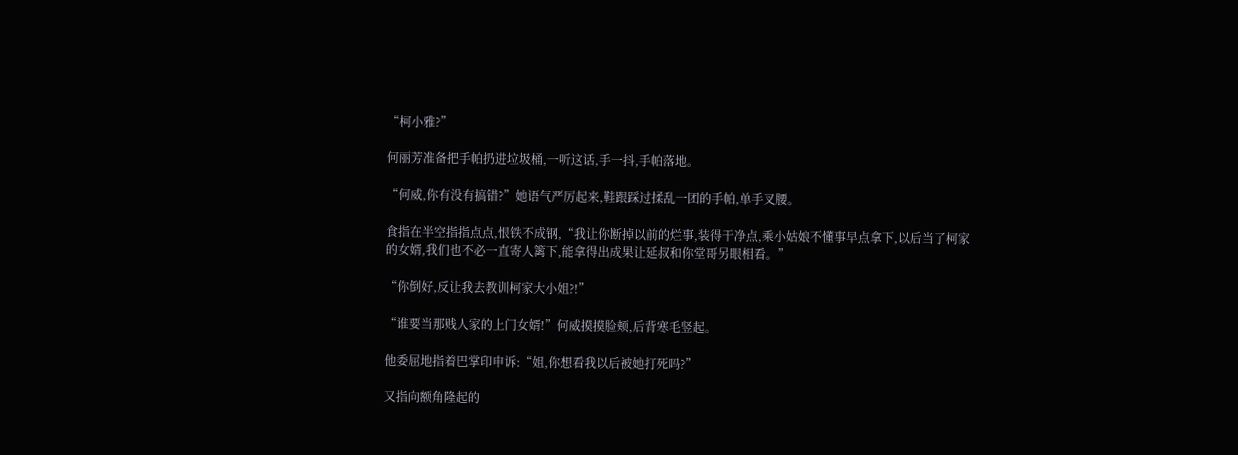“柯小雅?”

何丽芳准备把手帕扔进垃圾桶,一听这话,手一抖,手帕落地。

“何威,你有没有搞错?”她语气严厉起来,鞋跟踩过揉乱一团的手帕,单手叉腰。

食指在半空指指点点,恨铁不成钢,“我让你断掉以前的烂事,装得干净点,乘小姑娘不懂事早点拿下,以后当了柯家的女婿,我们也不必一直寄人篱下,能拿得出成果让延叔和你堂哥另眼相看。”

“你倒好,反让我去教训柯家大小姐?!”

“谁要当那贱人家的上门女婿!”何威摸摸脸颊,后背寒毛竖起。

他委屈地指着巴掌印申诉:“姐,你想看我以后被她打死吗?”

又指向额角隆起的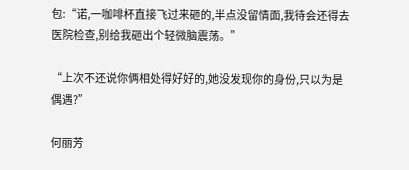包:“诺,一咖啡杯直接飞过来砸的,半点没留情面,我待会还得去医院检查,别给我砸出个轻微脑震荡。”

“上次不还说你俩相处得好好的,她没发现你的身份,只以为是偶遇?”

何丽芳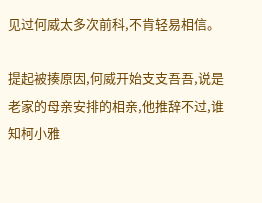见过何威太多次前科,不肯轻易相信。

提起被揍原因,何威开始支支吾吾,说是老家的母亲安排的相亲,他推辞不过,谁知柯小雅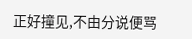正好撞见,不由分说便骂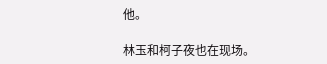他。

林玉和柯子夜也在现场。